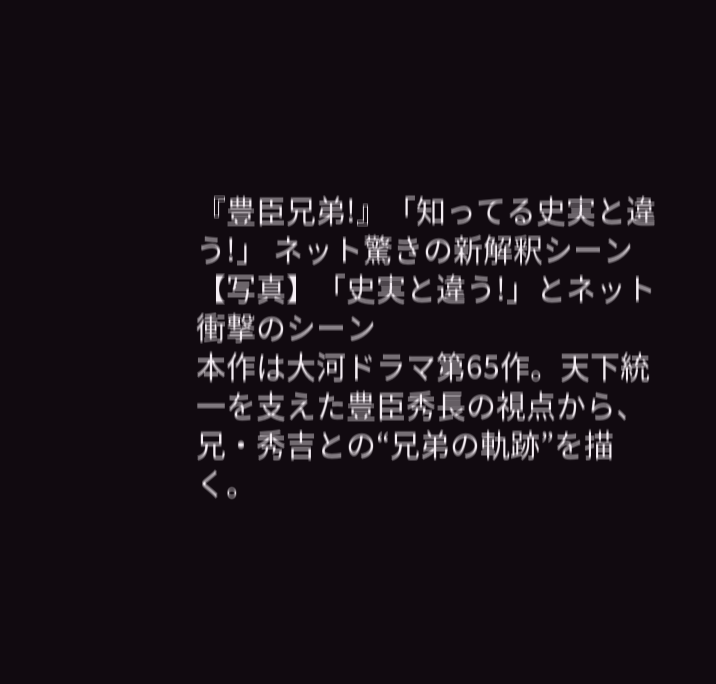『豊臣兄弟!』「知ってる史実と違う!」 ネット驚きの新解釈シーン
【写真】「史実と違う!」とネット衝撃のシーン
本作は大河ドラマ第65作。天下統一を支えた豊臣秀長の視点から、兄・秀吉との“兄弟の軌跡”を描く。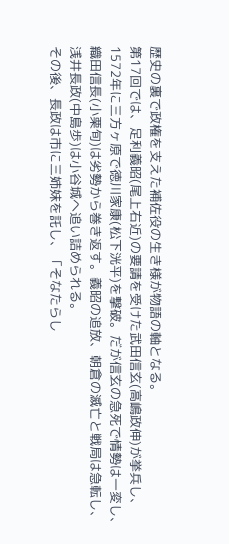歴史の裏で政権を支えた補佐役の生き様が物語の軸となる。
第17回では、足利義昭(尾上右近)の要請を受けた武田信玄(高嶋政伸)が挙兵し、1572年に三方ヶ原で徳川家康(松下洸平)を撃破。だが信玄の急死で情勢は一変し、織田信長(小栗旬)は劣勢から巻き返す。義昭の追放、朝倉の滅亡と戦局は急転し、浅井長政(中島歩)は小谷城へ追い詰められる。
その後、長政は市に三姉妹を託し、「そなたらし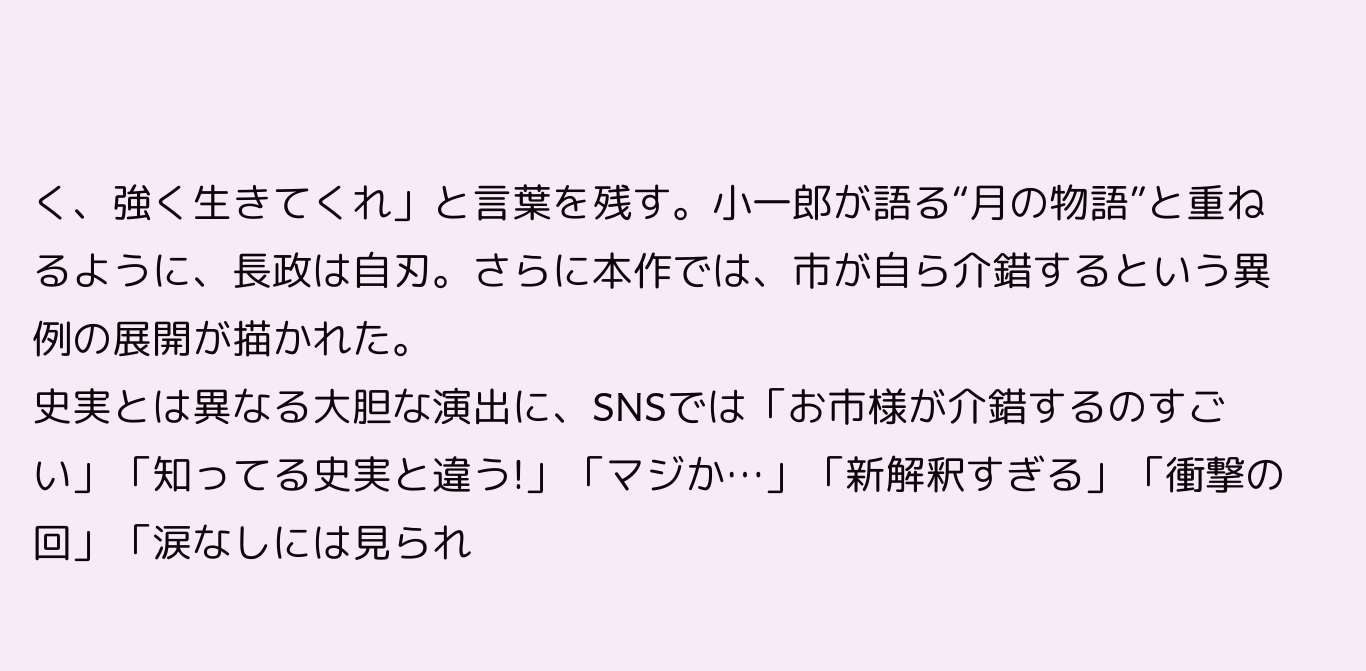く、強く生きてくれ」と言葉を残す。小一郎が語る“月の物語”と重ねるように、長政は自刃。さらに本作では、市が自ら介錯するという異例の展開が描かれた。
史実とは異なる大胆な演出に、SNSでは「お市様が介錯するのすごい」「知ってる史実と違う!」「マジか…」「新解釈すぎる」「衝撃の回」「涙なしには見られ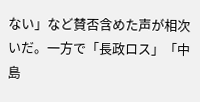ない」など賛否含めた声が相次いだ。一方で「長政ロス」「中島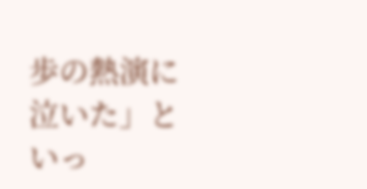歩の熱演に泣いた」といっ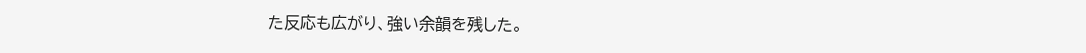た反応も広がり、強い余韻を残した。